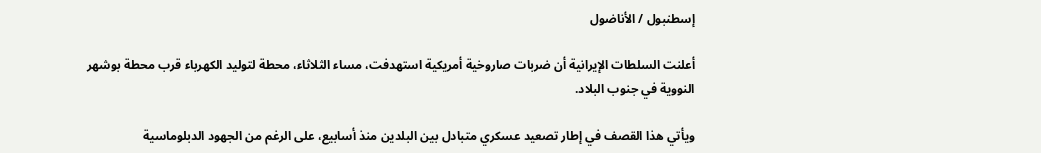إسطنبول / الأناضول

أعلنت السلطات الإيرانية أن ضربات صاروخية أمريكية استهدفت، مساء الثلاثاء، محطة لتوليد الكهرباء قرب محطة بوشهر النووية في جنوب البلاد.

ويأتي هذا القصف في إطار تصعيد عسكري متبادل بين البلدين منذ أسابيع، على الرغم من الجهود الدبلوماسية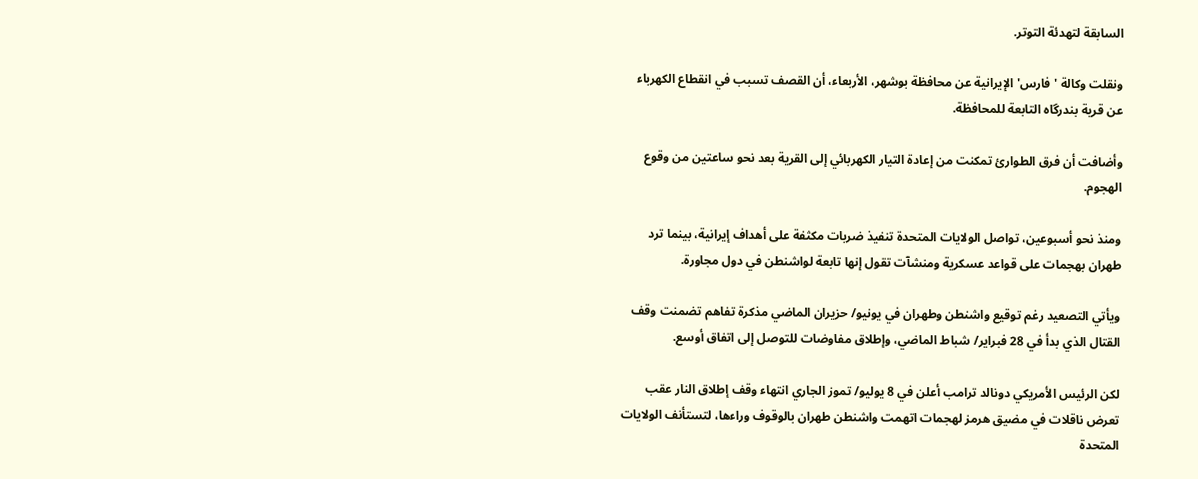السابقة لتهدئة التوتر.

ونقلت وكالة 'فارس' الإيرانية عن محافظة بوشهر، الأربعاء، أن القصف تسبب في انقطاع الكهرباء عن قرية بندرگاه التابعة للمحافظة.

وأضافت أن فرق الطوارئ تمكنت من إعادة التيار الكهربائي إلى القرية بعد نحو ساعتين من وقوع الهجوم.

ومنذ نحو أسبوعين، تواصل الولايات المتحدة تنفيذ ضربات مكثفة على أهداف إيرانية، بينما ترد طهران بهجمات على قواعد عسكرية ومنشآت تقول إنها تابعة لواشنطن في دول مجاورة.

ويأتي التصعيد رغم توقيع واشنطن وطهران في يونيو/ حزيران الماضي مذكرة تفاهم تضمنت وقف القتال الذي بدأ في 28 فبراير/ شباط الماضي، وإطلاق مفاوضات للتوصل إلى اتفاق أوسع.

لكن الرئيس الأمريكي دونالد ترامب أعلن في 8 يوليو/ تموز الجاري انتهاء وقف إطلاق النار عقب تعرض ناقلات في مضيق هرمز لهجمات اتهمت واشنطن طهران بالوقوف وراءها، لتستأنف الولايات المتحدة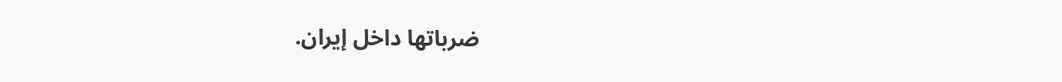ضرباتها داخل إيران.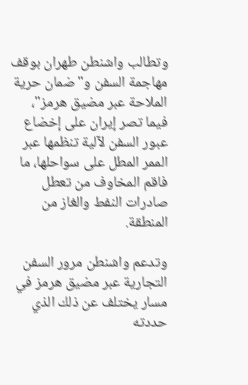وتطالب واشنطن طهران بوقف مهاجمة السفن و"ضمان حرية الملاحة عبر مضيق هرمز"، فيما تصر إيران على إخضاع عبور السفن لآلية تنظمها عبر الممر المطل على سواحلها، ما فاقم المخاوف من تعطل صادرات النفط والغاز من المنطقة.

وتدعم واشنطن مرور السفن التجارية عبر مضيق هرمز في مسار يختلف عن ذلك الذي حددته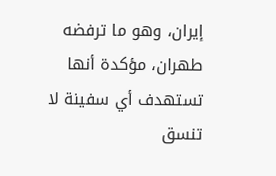إيران، وهو ما ترفضه طهران، مؤكدة أنها تستهدف أي سفينة لا تنسق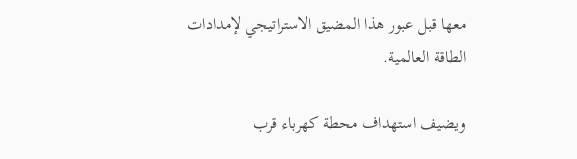معها قبل عبور هذا المضيق الاستراتيجي لإمدادات الطاقة العالمية.

ويضيف استهداف محطة كهرباء قرب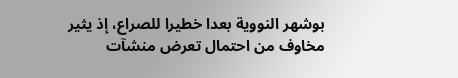بوشهر النووية بعدا خطيرا للصراع، إذ يثير مخاوف من احتمال تعرض منشآت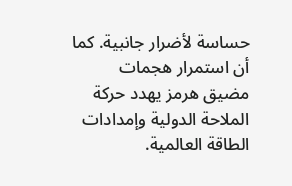حساسة لأضرار جانبية. كما أن استمرار هجمات مضيق هرمز يهدد حركة الملاحة الدولية وإمدادات الطاقة العالمية.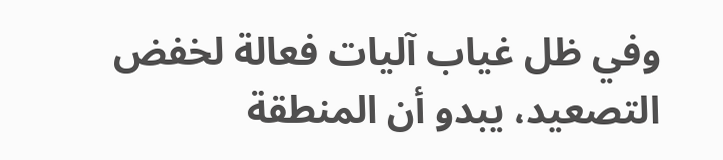وفي ظل غياب آليات فعالة لخفض التصعيد، يبدو أن المنطقة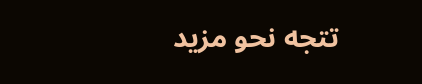تتجه نحو مزيد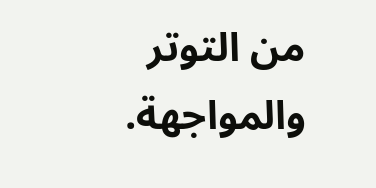من التوتر والمواجهة.